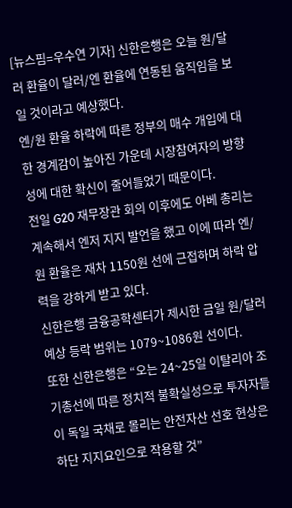[뉴스핌=우수연 기자] 신한은행은 오늘 원/달러 환율이 달러/엔 환율에 연동된 움직임을 보일 것이라고 예상했다.
엔/원 환율 하락에 따른 정부의 매수 개입에 대한 경계감이 높아진 가운데 시장참여자의 방향성에 대한 확신이 줄어들었기 때문이다.
전일 G20 재무장관 회의 이후에도 아베 총리는 계속해서 엔저 지지 발언을 했고 이에 따라 엔/원 환율은 재차 1150원 선에 근접하며 하락 압력을 강하게 받고 있다.
신한은행 금융공학센터가 제시한 금일 원/달러 예상 등락 범위는 1079~1086원 선이다.
또한 신한은행은 “오는 24~25일 이탈리아 조기총선에 따른 정치적 불확실성으로 투자자들이 독일 국채로 몰리는 안전자산 선호 현상은 하단 지지요인으로 작용할 것”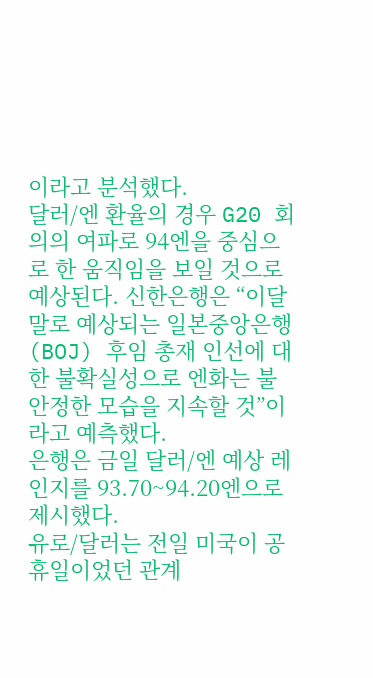이라고 분석했다.
달러/엔 환율의 경우 G20 회의의 여파로 94엔을 중심으로 한 움직임을 보일 것으로 예상된다. 신한은행은 “이달 말로 예상되는 일본중앙은행(BOJ) 후임 총재 인선에 대한 불확실성으로 엔화는 불안정한 모습을 지속할 것”이라고 예측했다.
은행은 금일 달러/엔 예상 레인지를 93.70~94.20엔으로 제시했다.
유로/달러는 전일 미국이 공휴일이었던 관계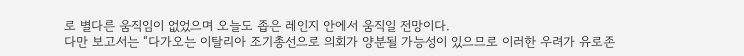로 별다른 움직임이 없었으며 오늘도 좁은 레인지 안에서 움직일 전망이다.
다만 보고서는 “다가오는 이탈리아 조기총선으로 의회가 양분될 가능성이 있으므로 이러한 우려가 유로존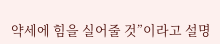약세에 힘을 실어줄 것”이라고 설명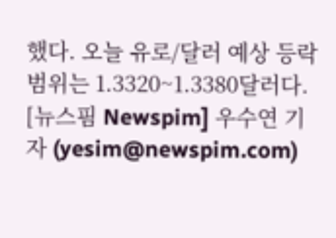했다. 오늘 유로/달러 예상 등락범위는 1.3320~1.3380달러다.
[뉴스핌 Newspim] 우수연 기자 (yesim@newspim.com)